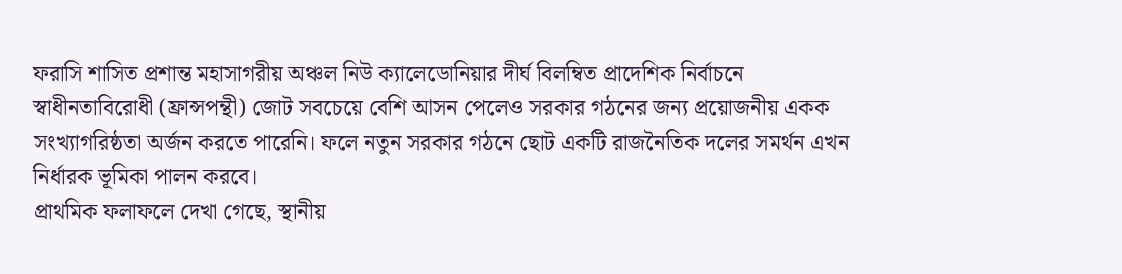ফরাসি শাসিত প্রশান্ত মহাসাগরীয় অঞ্চল নিউ ক্যালেডোনিয়ার দীর্ঘ বিলম্বিত প্রাদেশিক নির্বাচনে স্বাধীনতাবিরোধী (ফ্রান্সপন্থী) জোট সবচেয়ে বেশি আসন পেলেও সরকার গঠনের জন্য প্রয়োজনীয় একক সংখ্যাগরিষ্ঠতা অর্জন করতে পারেনি। ফলে নতুন সরকার গঠনে ছোট একটি রাজনৈতিক দলের সমর্থন এখন নির্ধারক ভূমিকা পালন করবে।
প্রাথমিক ফলাফলে দেখা গেছে, স্থানীয়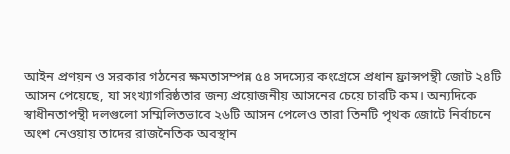আইন প্রণয়ন ও সরকার গঠনের ক্ষমতাসম্পন্ন ৫৪ সদস্যের কংগ্রেসে প্রধান ফ্রান্সপন্থী জোট ২৪টি আসন পেয়েছে, যা সংখ্যাগরিষ্ঠতার জন্য প্রয়োজনীয় আসনের চেয়ে চারটি কম। অন্যদিকে স্বাধীনতাপন্থী দলগুলো সম্মিলিতভাবে ২৬টি আসন পেলেও তারা তিনটি পৃথক জোটে নির্বাচনে অংশ নেওয়ায় তাদের রাজনৈতিক অবস্থান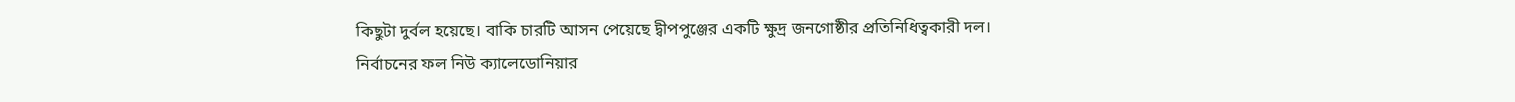কিছুটা দুর্বল হয়েছে। বাকি চারটি আসন পেয়েছে দ্বীপপুঞ্জের একটি ক্ষুদ্র জনগোষ্ঠীর প্রতিনিধিত্বকারী দল।
নির্বাচনের ফল নিউ ক্যালেডোনিয়ার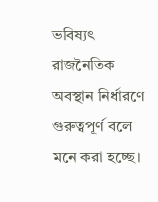ভবিষ্যৎ রাজনৈতিক অবস্থান নির্ধারণে গুরুত্বপূর্ণ বলে মনে করা হচ্ছে।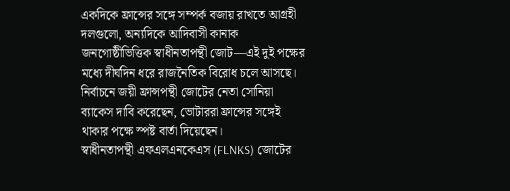একদিকে ফ্রান্সের সঙ্গে সম্পর্ক বজায় রাখতে আগ্রহী দলগুলো, অন্যদিকে আদিবাসী কানাক জনগোষ্ঠীভিত্তিক স্বাধীনতাপন্থী জোট—এই দুই পক্ষের মধ্যে দীর্ঘদিন ধরে রাজনৈতিক বিরোধ চলে আসছে। নির্বাচনে জয়ী ফ্রান্সপন্থী জোটের নেতা সোনিয়া ব্যাকেস দাবি করেছেন, ভোটাররা ফ্রান্সের সঙ্গেই থাকার পক্ষে স্পষ্ট বার্তা দিয়েছেন।
স্বাধীনতাপন্থী এফএলএনকেএস (FLNKS) জোটের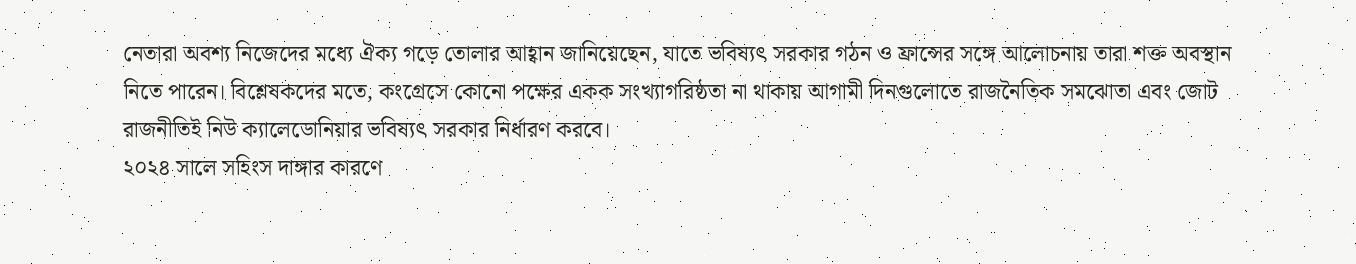নেতারা অবশ্য নিজেদের মধ্যে ঐক্য গড়ে তোলার আহ্বান জানিয়েছেন, যাতে ভবিষ্যৎ সরকার গঠন ও ফ্রান্সের সঙ্গে আলোচনায় তারা শক্ত অবস্থান নিতে পারেন। বিশ্লেষকদের মতে, কংগ্রেসে কোনো পক্ষের একক সংখ্যাগরিষ্ঠতা না থাকায় আগামী দিনগুলোতে রাজনৈতিক সমঝোতা এবং জোট রাজনীতিই নিউ ক্যালেডোনিয়ার ভবিষ্যৎ সরকার নির্ধারণ করবে।
২০২৪ সালে সহিংস দাঙ্গার কারণে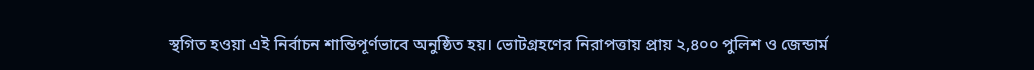স্থগিত হওয়া এই নির্বাচন শান্তিপূর্ণভাবে অনুষ্ঠিত হয়। ভোটগ্রহণের নিরাপত্তায় প্রায় ২,৪০০ পুলিশ ও জেন্ডার্ম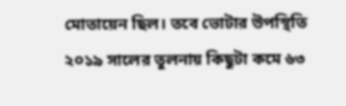মোতায়েন ছিল। তবে ভোটার উপস্থিতি ২০১৯ সালের তুলনায় কিছুটা কমে ৬৩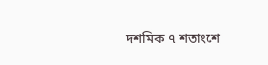দশমিক ৭ শতাংশে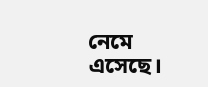নেমে এসেছে।